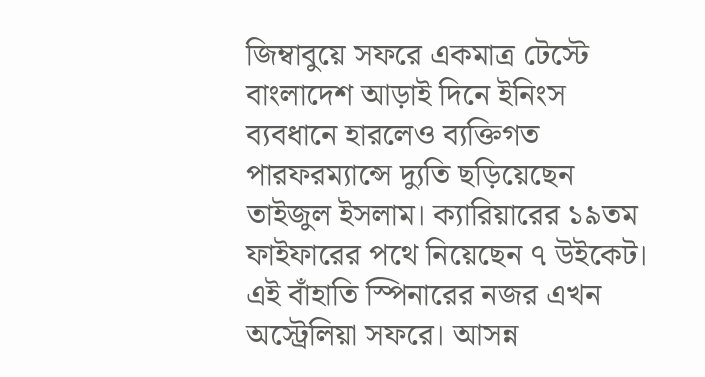জিম্বাবুয়ে সফরে একমাত্র টেস্টে বাংলাদেশ আড়াই দিনে ইনিংস ব্যবধানে হারলেও ব্যক্তিগত পারফরম্যান্সে দ্যুতি ছড়িয়েছেন তাইজুল ইসলাম। ক্যারিয়ারের ১৯তম ফাইফারের পথে নিয়েছেন ৭ উইকেট। এই বাঁহাতি স্পিনারের নজর এখন অস্ট্রেলিয়া সফরে। আসন্ন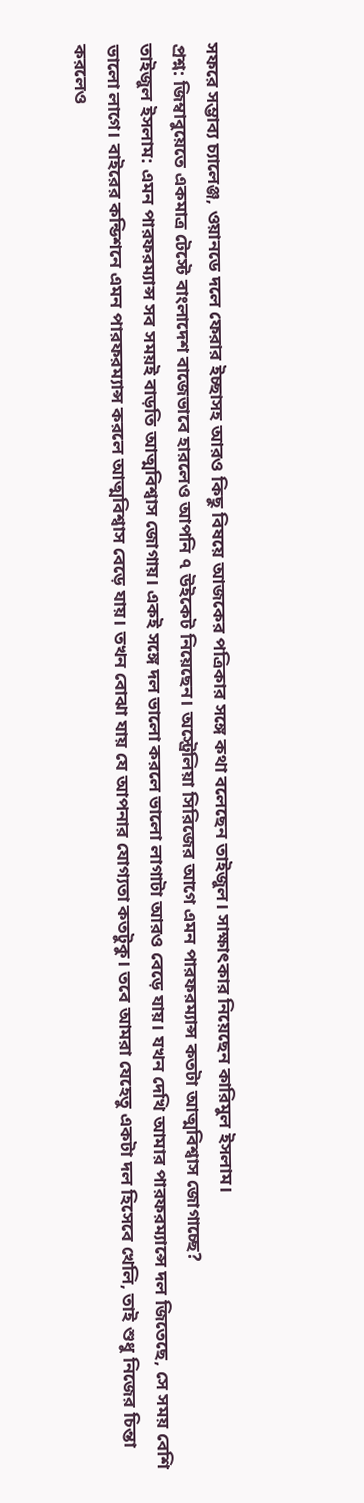সফরে সম্ভাব্য চ্যালেঞ্জ, ওয়ানডে দলে ফেরার ইচ্ছাসহ আরও কিছু বিষয়ে আজকের পত্রিকার সঙ্গে কথা বলেছেন তাইজুল। সাক্ষাৎকার নিয়েছেন কারিমুল ইসলাম।
প্রশ্ন: জিম্বাবুয়েতে একমাত্র টেস্টে বাংলাদেশ বাজেভাবে হারলেও আপনি ৭ উইকেট নিয়েছেন। অস্ট্রেলিয়া সিরিজের আগে এমন পারফরম্যান্স কতটা আত্মবিশ্বাস জোগাচ্ছে?
তাইজুল ইসলাম: এমন পারফরম্যান্স সব সময়ই বাড়তি আত্মবিশ্বাস জোগায়। একই সঙ্গে দল ভালো করলে ভালো লাগাটা আরও বেড়ে যায়। যখন দেখি আমার পারফরম্যান্সে দল জিতেছে, সে সময় বেশি ভালো লাগে। বাইরের কন্ডিশনে এমন পারফরম্যান্স করলে আত্মবিশ্বাস বেড়ে যায়। তখন বোঝা যায় যে আপনার যোগ্যতা কতটুকু। তবে আমরা যেহেতু একটা দল হিসেবে খেলি, তাই শুধু নিজের চিন্তা করলেও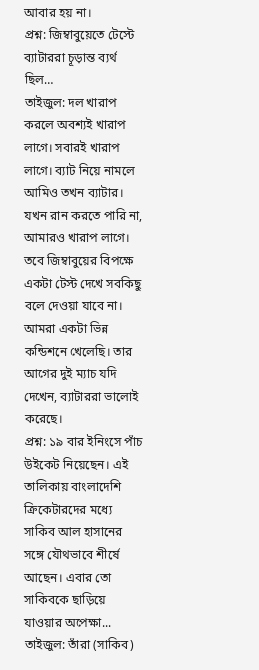আবার হয় না।
প্রশ্ন: জিম্বাবুয়েতে টেস্টে ব্যাটাররা চূড়ান্ত ব্যর্থ ছিল…
তাইজুল: দল খারাপ করলে অবশ্যই খারাপ লাগে। সবারই খারাপ লাগে। ব্যাট নিয়ে নামলে আমিও তখন ব্যাটার। যখন রান করতে পারি না, আমারও খারাপ লাগে। তবে জিম্বাবুয়ের বিপক্ষে একটা টেস্ট দেখে সবকিছু বলে দেওয়া যাবে না। আমরা একটা ভিন্ন কন্ডিশনে খেলেছি। তার আগের দুই ম্যাচ যদি দেখেন, ব্যাটাররা ভালোই করেছে।
প্রশ্ন: ১৯ বার ইনিংসে পাঁচ উইকেট নিয়েছেন। এই তালিকায় বাংলাদেশি ক্রিকেটারদের মধ্যে সাকিব আল হাসানের সঙ্গে যৌথভাবে শীর্ষে আছেন। এবার তো সাকিবকে ছাড়িয়ে যাওয়ার অপেক্ষা...
তাইজুল: তাঁরা (সাকিব)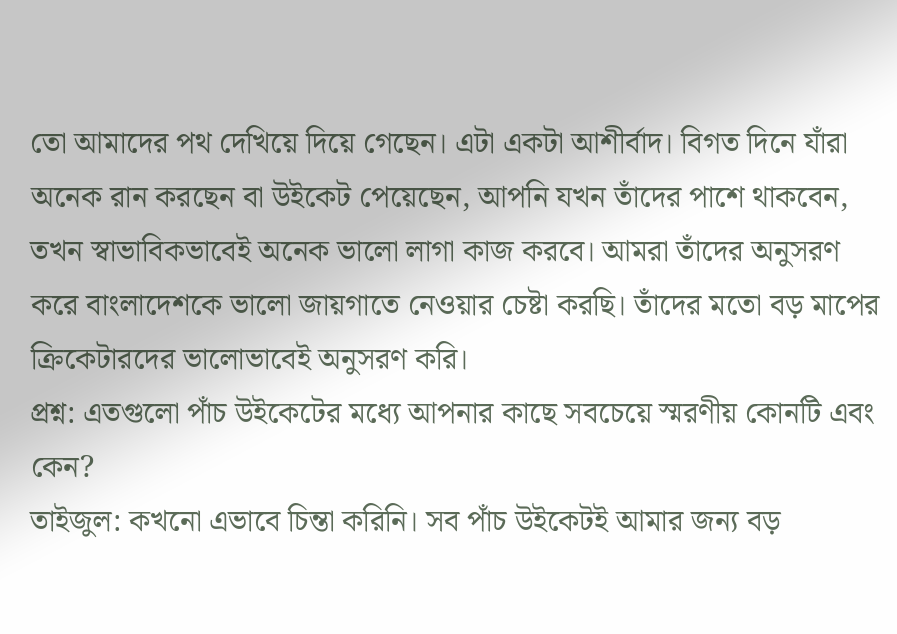তো আমাদের পথ দেখিয়ে দিয়ে গেছেন। এটা একটা আশীর্বাদ। বিগত দিনে যাঁরা অনেক রান করছেন বা উইকেট পেয়েছেন, আপনি যখন তাঁদের পাশে থাকবেন, তখন স্বাভাবিকভাবেই অনেক ভালো লাগা কাজ করবে। আমরা তাঁদের অনুসরণ করে বাংলাদেশকে ভালো জায়গাতে নেওয়ার চেষ্টা করছি। তাঁদের মতো বড় মাপের ক্রিকেটারদের ভালোভাবেই অনুসরণ করি।
প্রশ্ন: এতগুলো পাঁচ উইকেটের মধ্যে আপনার কাছে সবচেয়ে স্মরণীয় কোনটি এবং কেন?
তাইজুল: কখনো এভাবে চিন্তা করিনি। সব পাঁচ উইকেটই আমার জন্য বড়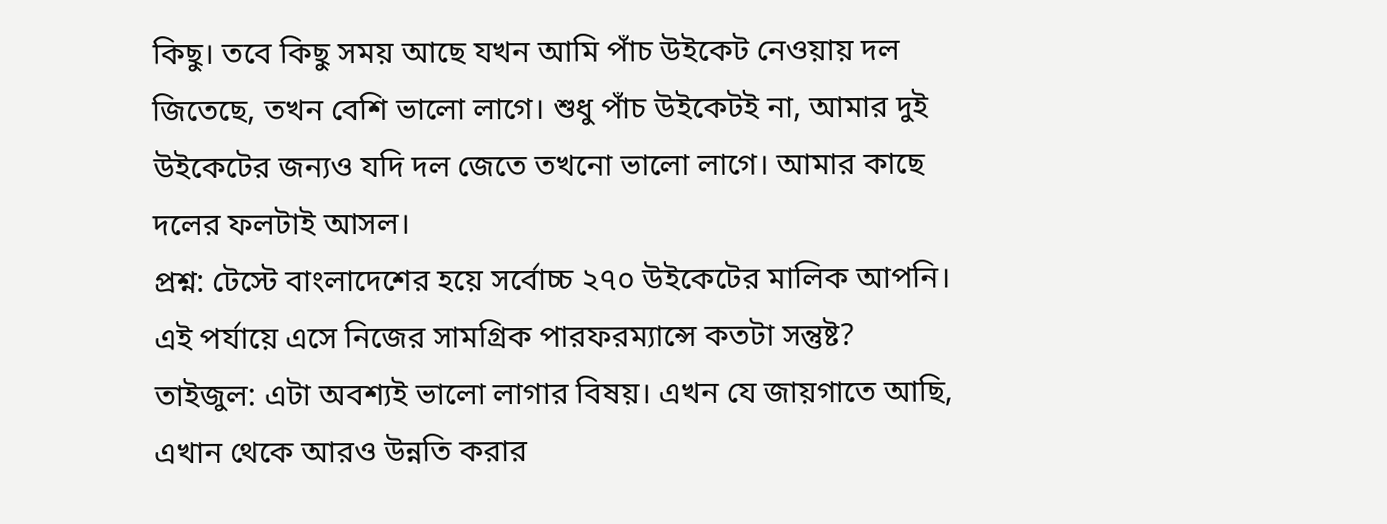কিছু। তবে কিছু সময় আছে যখন আমি পাঁচ উইকেট নেওয়ায় দল জিতেছে, তখন বেশি ভালো লাগে। শুধু পাঁচ উইকেটই না, আমার দুই উইকেটের জন্যও যদি দল জেতে তখনো ভালো লাগে। আমার কাছে দলের ফলটাই আসল।
প্রশ্ন: টেস্টে বাংলাদেশের হয়ে সর্বোচ্চ ২৭০ উইকেটের মালিক আপনি। এই পর্যায়ে এসে নিজের সামগ্রিক পারফরম্যান্সে কতটা সন্তুষ্ট?
তাইজুল: এটা অবশ্যই ভালো লাগার বিষয়। এখন যে জায়গাতে আছি, এখান থেকে আরও উন্নতি করার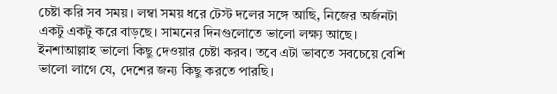চেষ্টা করি সব সময়। লম্বা সময় ধরে টেস্ট দলের সঙ্গে আছি, নিজের অর্জনটা একটু একটু করে বাড়ছে। সামনের দিনগুলোতে ভালো লক্ষ্য আছে। ইনশাআল্লাহ ভালো কিছু দেওয়ার চেষ্টা করব। তবে এটা ভাবতে সবচেয়ে বেশি ভালো লাগে যে, দেশের জন্য কিছু করতে পারছি।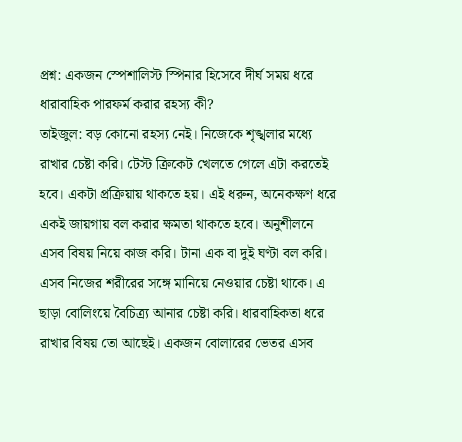প্রশ্ন: একজন স্পেশালিস্ট স্পিনার হিসেবে দীর্ঘ সময় ধরে ধারাবাহিক পারফর্ম করার রহস্য কী?
তাইজুল: বড় কোনো রহস্য নেই। নিজেকে শৃঙ্খলার মধ্যে রাখার চেষ্টা করি। টেস্ট ক্রিকেট খেলতে গেলে এটা করতেই হবে। একটা প্রক্রিয়ায় থাকতে হয়। এই ধরুন, অনেকক্ষণ ধরে একই জায়গায় বল করার ক্ষমতা থাকতে হবে। অনুশীলনে এসব বিষয় নিয়ে কাজ করি। টানা এক বা দুই ঘণ্টা বল করি। এসব নিজের শরীরের সঙ্গে মানিয়ে নেওয়ার চেষ্টা থাকে। এ ছাড়া বোলিংয়ে বৈচিত্র্য আনার চেষ্টা করি। ধারবাহিকতা ধরে রাখার বিষয় তো আছেই। একজন বোলারের ভেতর এসব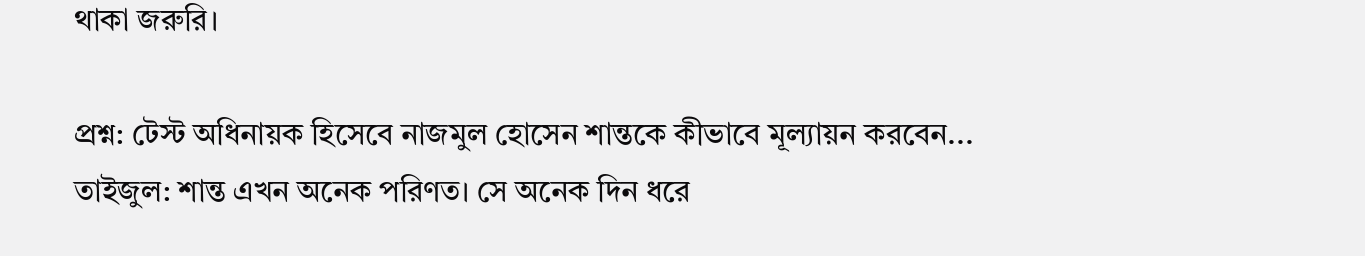থাকা জরুরি।

প্রশ্ন: টেস্ট অধিনায়ক হিসেবে নাজমুল হোসেন শান্তকে কীভাবে মূল্যায়ন করবেন...
তাইজুল: শান্ত এখন অনেক পরিণত। সে অনেক দিন ধরে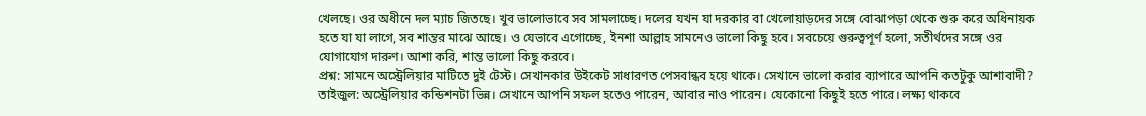খেলছে। ওর অধীনে দল ম্যাচ জিতছে। খুব ভালোভাবে সব সামলাচ্ছে। দলের যখন যা দরকার বা খেলোয়াড়দের সঙ্গে বোঝাপড়া থেকে শুরু করে অধিনায়ক হতে যা যা লাগে, সব শান্তর মাঝে আছে। ও যেভাবে এগোচ্ছে, ইনশা আল্লাহ সামনেও ভালো কিছু হবে। সবচেয়ে গুরুত্বপূর্ণ হলো, সতীর্থদের সঙ্গে ওর যোগাযোগ দারুণ। আশা করি, শান্ত ভালো কিছু করবে।
প্রশ্ন: সামনে অস্ট্রেলিয়ার মাটিতে দুই টেস্ট। সেখানকার উইকেট সাধারণত পেসবান্ধব হয়ে থাকে। সেখানে ভালো করার ব্যাপারে আপনি কতটুকু আশাবাদী?
তাইজুল: অস্ট্রেলিয়ার কন্ডিশনটা ভিন্ন। সেখানে আপনি সফল হতেও পারেন, আবার নাও পারেন। যেকোনো কিছুই হতে পারে। লক্ষ্য থাকবে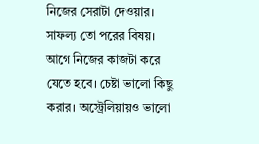নিজের সেরাটা দেওয়ার। সাফল্য তো পরের বিষয়। আগে নিজের কাজটা করে যেতে হবে। চেষ্টা ভালো কিছু করার। অস্ট্রেলিয়ায়ও ভালো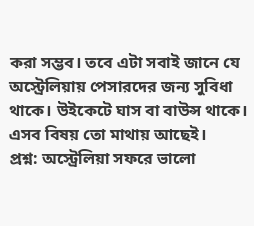করা সম্ভব। তবে এটা সবাই জানে যে অস্ট্রেলিয়ায় পেসারদের জন্য সুবিধা থাকে। উইকেটে ঘাস বা বাউন্স থাকে। এসব বিষয় তো মাথায় আছেই।
প্রশ্ন: অস্ট্রেলিয়া সফরে ভালো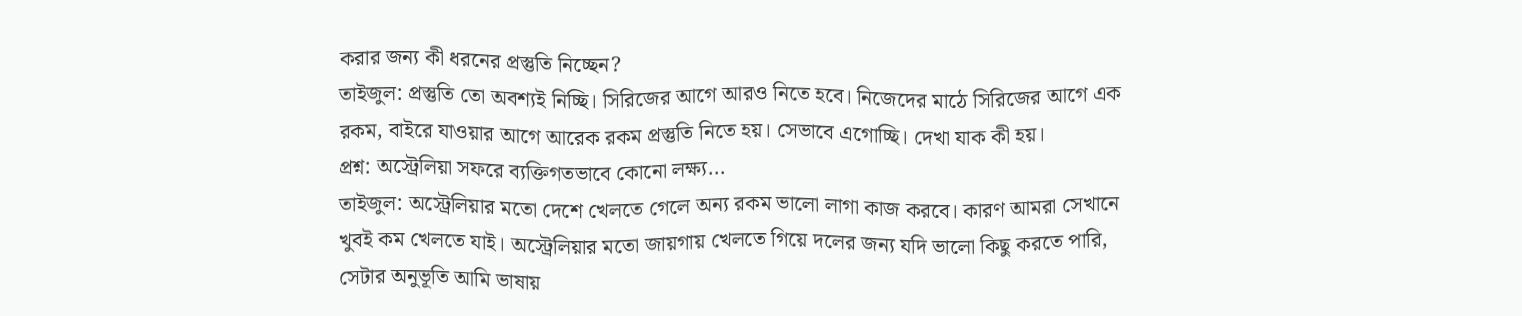করার জন্য কী ধরনের প্রস্তুতি নিচ্ছেন?
তাইজুল: প্রস্তুতি তো অবশ্যই নিচ্ছি। সিরিজের আগে আরও নিতে হবে। নিজেদের মাঠে সিরিজের আগে এক রকম, বাইরে যাওয়ার আগে আরেক রকম প্রস্তুতি নিতে হয়। সেভাবে এগোচ্ছি। দেখা যাক কী হয়।
প্রশ্ন: অস্ট্রেলিয়া সফরে ব্যক্তিগতভাবে কোনো লক্ষ্য...
তাইজুল: অস্ট্রেলিয়ার মতো দেশে খেলতে গেলে অন্য রকম ভালো লাগা কাজ করবে। কারণ আমরা সেখানে খুবই কম খেলতে যাই। অস্ট্রেলিয়ার মতো জায়গায় খেলতে গিয়ে দলের জন্য যদি ভালো কিছু করতে পারি, সেটার অনুভূতি আমি ভাষায়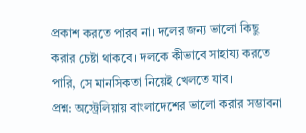প্রকাশ করতে পারব না। দলের জন্য ভালো কিছু করার চেষ্টা থাকবে। দলকে কীভাবে সাহায্য করতে পারি, সে মানসিকতা নিয়েই খেলতে যাব।
প্রশ্ন: অস্ট্রেলিয়ায় বাংলাদেশের ভালো করার সম্ভাবনা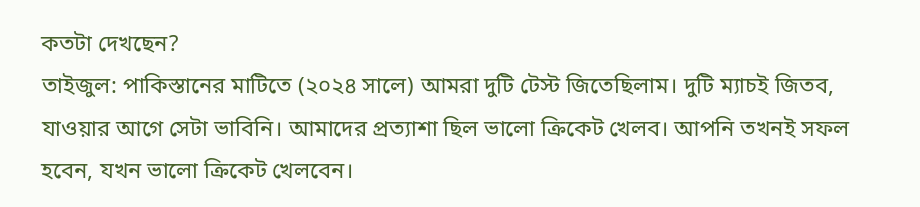কতটা দেখছেন?
তাইজুল: পাকিস্তানের মাটিতে (২০২৪ সালে) আমরা দুটি টেস্ট জিতেছিলাম। দুটি ম্যাচই জিতব, যাওয়ার আগে সেটা ভাবিনি। আমাদের প্রত্যাশা ছিল ভালো ক্রিকেট খেলব। আপনি তখনই সফল হবেন, যখন ভালো ক্রিকেট খেলবেন।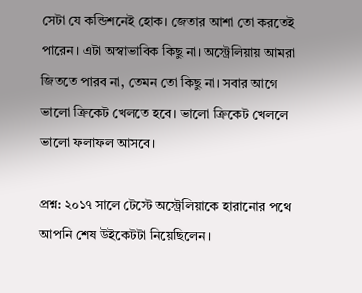সেটা যে কন্ডিশনেই হোক। জেতার আশা তো করতেই পারেন। এটা অস্বাভাবিক কিছু না। অস্ট্রেলিয়ায় আমরা জিততে পারব না, তেমন তো কিছু না। সবার আগে ভালো ক্রিকেট খেলতে হবে। ভালো ক্রিকেট খেললে ভালো ফলাফল আসবে।

প্রশ্ন: ২০১৭ সালে টেস্টে অস্ট্রেলিয়াকে হারানোর পথে আপনি শেষ উইকেটটা নিয়েছিলেন।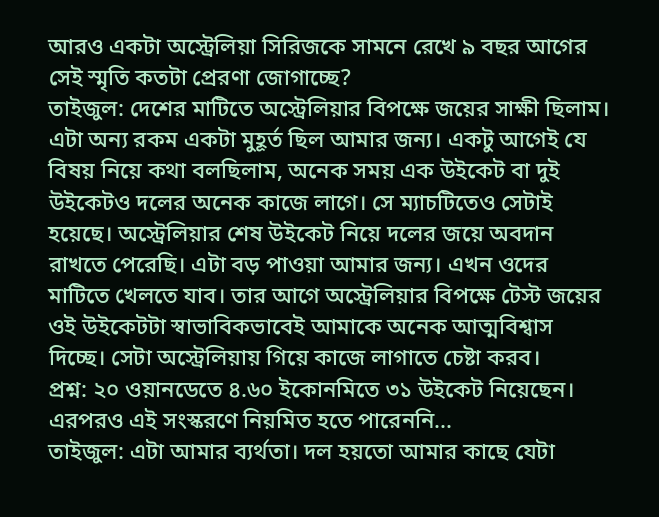আরও একটা অস্ট্রেলিয়া সিরিজকে সামনে রেখে ৯ বছর আগের সেই স্মৃতি কতটা প্রেরণা জোগাচ্ছে?
তাইজুল: দেশের মাটিতে অস্ট্রেলিয়ার বিপক্ষে জয়ের সাক্ষী ছিলাম। এটা অন্য রকম একটা মুহূর্ত ছিল আমার জন্য। একটু আগেই যে বিষয় নিয়ে কথা বলছিলাম, অনেক সময় এক উইকেট বা দুই উইকেটও দলের অনেক কাজে লাগে। সে ম্যাচটিতেও সেটাই হয়েছে। অস্ট্রেলিয়ার শেষ উইকেট নিয়ে দলের জয়ে অবদান রাখতে পেরেছি। এটা বড় পাওয়া আমার জন্য। এখন ওদের মাটিতে খেলতে যাব। তার আগে অস্ট্রেলিয়ার বিপক্ষে টেস্ট জয়ের ওই উইকেটটা স্বাভাবিকভাবেই আমাকে অনেক আত্মবিশ্বাস দিচ্ছে। সেটা অস্ট্রেলিয়ায় গিয়ে কাজে লাগাতে চেষ্টা করব।
প্রশ্ন: ২০ ওয়ানডেতে ৪.৬০ ইকোনমিতে ৩১ উইকেট নিয়েছেন। এরপরও এই সংস্করণে নিয়মিত হতে পারেননি...
তাইজুল: এটা আমার ব্যর্থতা। দল হয়তো আমার কাছে যেটা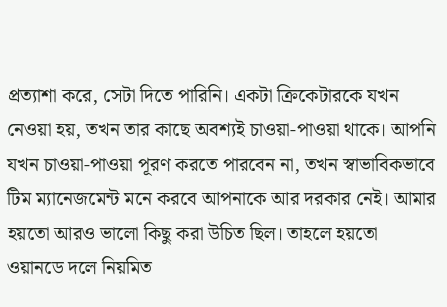প্রত্যাশা করে, সেটা দিতে পারিনি। একটা ক্রিকেটারকে যখন নেওয়া হয়, তখন তার কাছে অবশ্যই চাওয়া-পাওয়া থাকে। আপনি যখন চাওয়া-পাওয়া পূরণ করতে পারবেন না, তখন স্বাভাবিকভাবে টিম ম্যানেজমেন্ট মনে করবে আপনাকে আর দরকার নেই। আমার হয়তো আরও ভালো কিছু করা উচিত ছিল। তাহলে হয়তো ওয়ানডে দলে নিয়মিত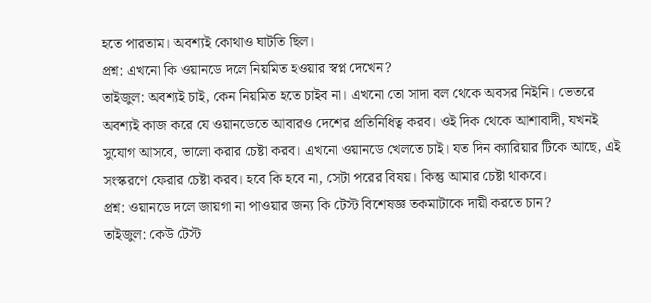হতে পারতাম। অবশ্যই কোথাও ঘাটতি ছিল।
প্রশ্ন: এখনো কি ওয়ানডে দলে নিয়মিত হওয়ার স্বপ্ন দেখেন?
তাইজুল: অবশ্যই চাই, কেন নিয়মিত হতে চাইব না। এখনো তো সাদা বল থেকে অবসর নিইনি। ভেতরে অবশ্যই কাজ করে যে ওয়ানডেতে আবারও দেশের প্রতিনিধিত্ব করব। ওই দিক থেকে আশাবাদী, যখনই সুযোগ আসবে, ভালো করার চেষ্টা করব। এখনো ওয়ানডে খেলতে চাই। যত দিন ক্যারিয়ার টিকে আছে, এই সংস্করণে ফেরার চেষ্টা করব। হবে কি হবে না, সেটা পরের বিষয়। কিন্তু আমার চেষ্টা থাকবে।
প্রশ্ন: ওয়ানডে দলে জায়গা না পাওয়ার জন্য কি টেস্ট বিশেষজ্ঞ তকমাটাকে দায়ী করতে চান?
তাইজুল: কেউ টেস্ট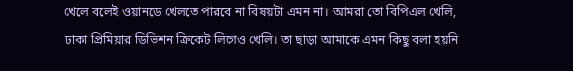খেলে বলেই ওয়ানডে খেলতে পারবে না বিষয়টা এমন না। আমরা তো বিপিএল খেলি, ঢাকা প্রিমিয়ার ডিভিশন ক্রিকেট লিগেও খেলি। তা ছাড়া আমাকে এমন কিছু বলা হয়নি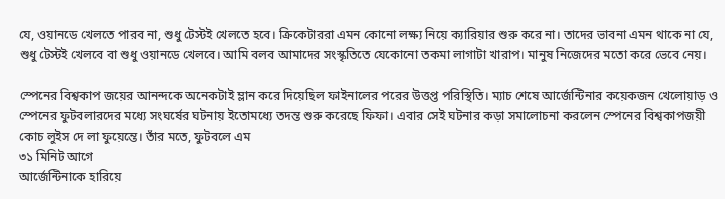যে, ওয়ানডে খেলতে পারব না, শুধু টেস্টই খেলতে হবে। ক্রিকেটাররা এমন কোনো লক্ষ্য নিয়ে ক্যারিয়ার শুরু করে না। তাদের ভাবনা এমন থাকে না যে, শুধু টেস্টই খেলবে বা শুধু ওয়ানডে খেলবে। আমি বলব আমাদের সংস্কৃতিতে যেকোনো তকমা লাগাটা খারাপ। মানুষ নিজেদের মতো করে ভেবে নেয়।

স্পেনের বিশ্বকাপ জয়ের আনন্দকে অনেকটাই ম্লান করে দিয়েছিল ফাইনালের পরের উত্তপ্ত পরিস্থিতি। ম্যাচ শেষে আর্জেন্টিনার কয়েকজন খেলোয়াড় ও স্পেনের ফুটবলারদের মধ্যে সংঘর্ষের ঘটনায় ইতোমধ্যে তদন্ত শুরু করেছে ফিফা। এবার সেই ঘটনার কড়া সমালোচনা করলেন স্পেনের বিশ্বকাপজয়ী কোচ লুইস দে লা ফুয়েন্তে। তাঁর মতে, ফুটবলে এম
৩১ মিনিট আগে
আর্জেন্টিনাকে হারিয়ে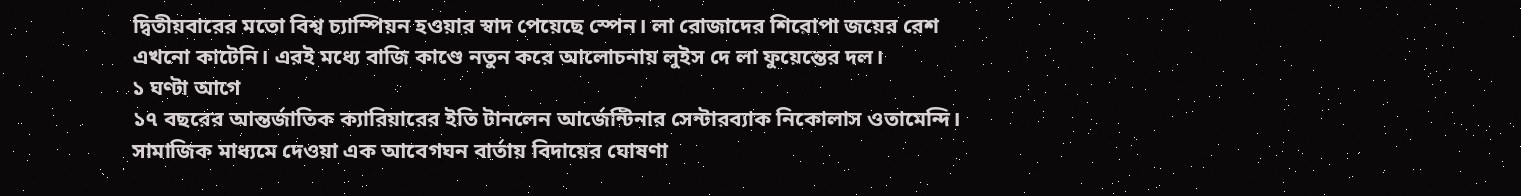দ্বিতীয়বারের মতো বিশ্ব চ্যাম্পিয়ন হওয়ার স্বাদ পেয়েছে স্পেন। লা রোজাদের শিরোপা জয়ের রেশ এখনো কাটেনি। এরই মধ্যে বাজি কাণ্ডে নতুন করে আলোচনায় লুইস দে লা ফুয়েন্তের দল।
১ ঘণ্টা আগে
১৭ বছরের আন্তর্জাতিক ক্যারিয়ারের ইতি টানলেন আর্জেন্টিনার সেন্টারব্যাক নিকোলাস ওতামেন্দি। সামাজিক মাধ্যমে দেওয়া এক আবেগঘন বার্তায় বিদায়ের ঘোষণা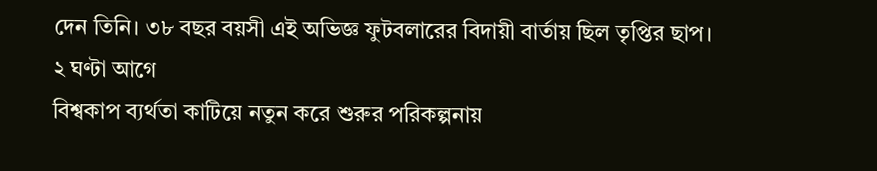দেন তিনি। ৩৮ বছর বয়সী এই অভিজ্ঞ ফুটবলারের বিদায়ী বার্তায় ছিল তৃপ্তির ছাপ।
২ ঘণ্টা আগে
বিশ্বকাপ ব্যর্থতা কাটিয়ে নতুন করে শুরুর পরিকল্পনায়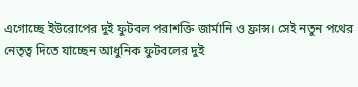এগোচ্ছে ইউরোপের দুই ফুটবল পরাশক্তি জার্মানি ও ফ্রান্স। সেই নতুন পথের নেতৃত্ব দিতে যাচ্ছেন আধুনিক ফুটবলের দুই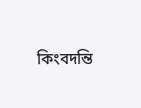কিংবদন্তি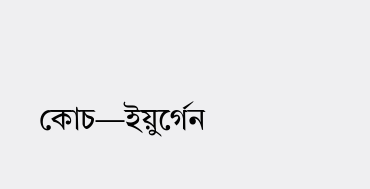কোচ—ইয়ুর্গেন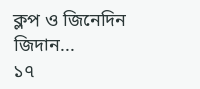ক্লপ ও জিনেদিন জিদান...
১৭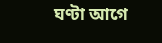ঘণ্টা আগে